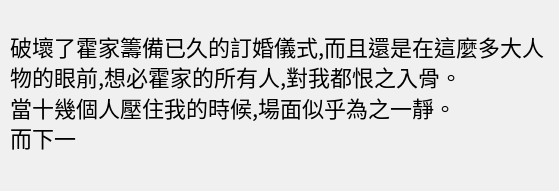破壞了霍家籌備已久的訂婚儀式,而且還是在這麼多大人物的眼前,想必霍家的所有人,對我都恨之入骨。
當十幾個人壓住我的時候,場面似乎為之一靜。
而下一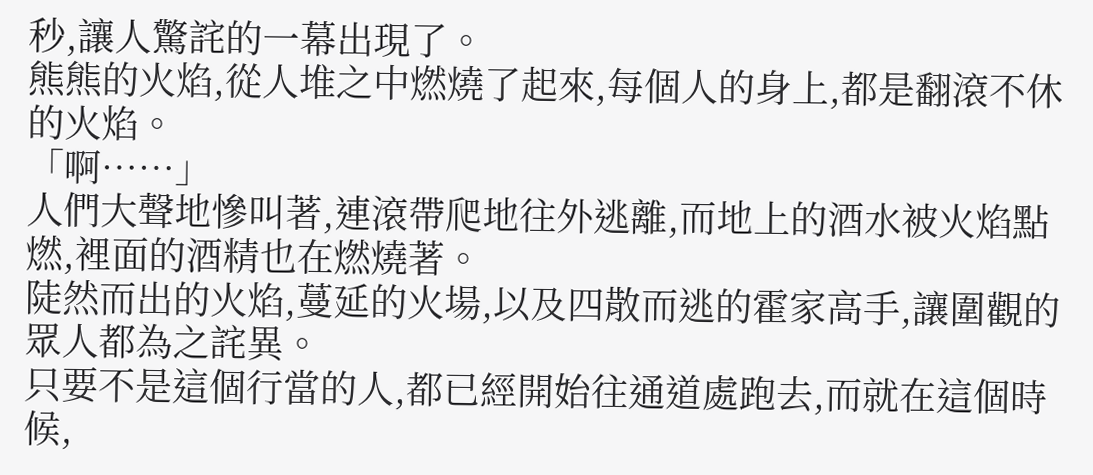秒,讓人驚詫的一幕出現了。
熊熊的火焰,從人堆之中燃燒了起來,每個人的身上,都是翻滾不休的火焰。
「啊……」
人們大聲地慘叫著,連滾帶爬地往外逃離,而地上的酒水被火焰點燃,裡面的酒精也在燃燒著。
陡然而出的火焰,蔓延的火場,以及四散而逃的霍家高手,讓圍觀的眾人都為之詫異。
只要不是這個行當的人,都已經開始往通道處跑去,而就在這個時候,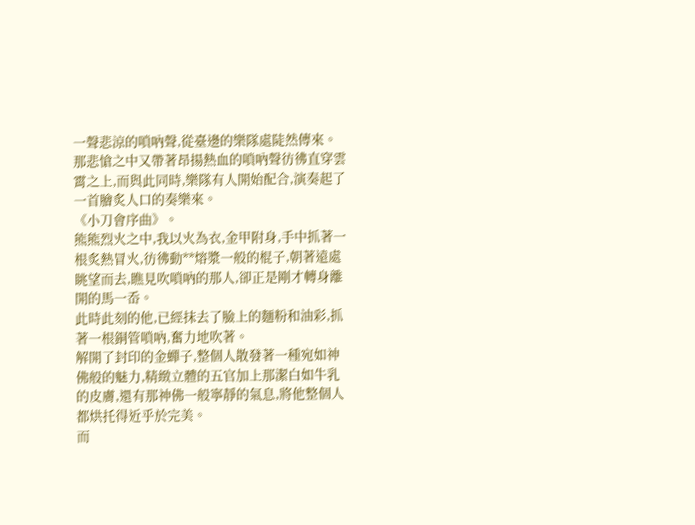一聲悲涼的嗩吶聲,從臺邊的樂隊處陡然傳來。那悲愴之中又帶著昂揚熱血的嗩吶聲彷彿直穿雲霄之上,而與此同時,樂隊有人開始配合,演奏起了一首膾炙人口的奏樂來。
《小刀會序曲》。
熊熊烈火之中,我以火為衣,金甲附身,手中抓著一根炙熱冒火,彷彿動**熔漿一般的棍子,朝著遠處眺望而去,瞧見吹嗩吶的那人,卻正是剛才轉身離開的馬一岙。
此時此刻的他,已經抹去了臉上的麵粉和油彩,抓著一根銅管嗩吶,奮力地吹著。
解開了封印的金蟬子,整個人散發著一種宛如神佛般的魅力,精緻立體的五官加上那潔白如牛乳的皮膚,還有那神佛一般寧靜的氣息,將他整個人都烘托得近乎於完美。
而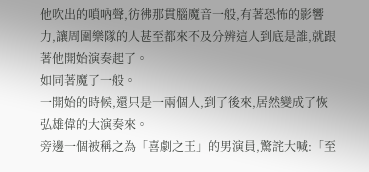他吹出的嗩吶聲,彷彿那貫腦魔音一般,有著恐怖的影響力,讓周圍樂隊的人甚至都來不及分辨這人到底是誰,就跟著他開始演奏起了。
如同著魔了一般。
一開始的時候,還只是一兩個人,到了後來,居然變成了恢弘雄偉的大演奏來。
旁邊一個被稱之為「喜劇之王」的男演員,驚詫大喊:「至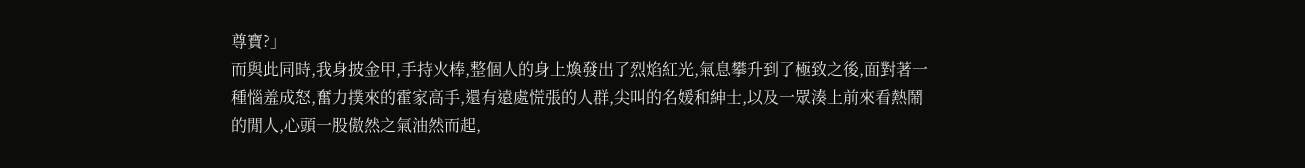尊寶?」
而與此同時,我身披金甲,手持火棒,整個人的身上煥發出了烈焰紅光,氣息攀升到了極致之後,面對著一種惱羞成怒,奮力撲來的霍家高手,還有遠處慌張的人群,尖叫的名媛和紳士,以及一眾湊上前來看熱鬧的閒人,心頭一股傲然之氣油然而起,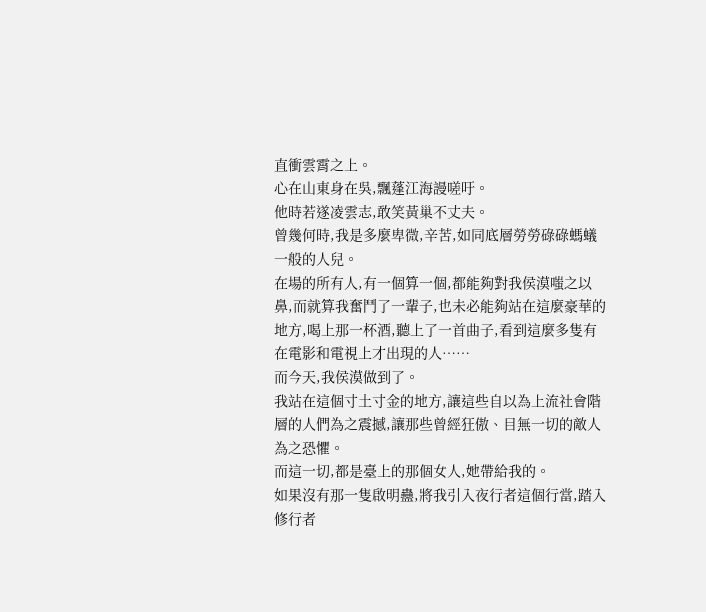直衝雲霄之上。
心在山東身在吳,飄蓬江海謾嗟吁。
他時若遂凌雲志,敢笑黃巢不丈夫。
曾幾何時,我是多麼卑微,辛苦,如同底層勞勞碌碌螞蟻一般的人兒。
在場的所有人,有一個算一個,都能夠對我侯漠嗤之以鼻,而就算我奮鬥了一輩子,也未必能夠站在這麼豪華的地方,喝上那一杯酒,聽上了一首曲子,看到這麼多隻有在電影和電視上才出現的人……
而今天,我侯漠做到了。
我站在這個寸土寸金的地方,讓這些自以為上流社會階層的人們為之震撼,讓那些曾經狂傲、目無一切的敵人為之恐懼。
而這一切,都是臺上的那個女人,她帶給我的。
如果沒有那一隻啟明蠱,將我引入夜行者這個行當,踏入修行者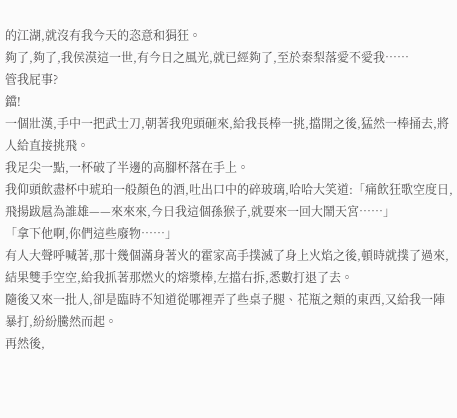的江湖,就沒有我今天的恣意和狷狂。
夠了,夠了,我侯漠這一世,有今日之風光,就已經夠了,至於秦梨落愛不愛我……
管我屁事?
鐺!
一個壯漢,手中一把武士刀,朝著我兜頭砸來,給我長棒一挑,擋開之後,猛然一棒捅去,將人給直接挑飛。
我足尖一點,一杯破了半邊的高腳杯落在手上。
我仰頭飲盡杯中琥珀一般顏色的酒,吐出口中的碎玻璃,哈哈大笑道:「痛飲狂歌空度日,飛揚跋扈為誰雄——來來來,今日我這個孫猴子,就要來一回大鬧天宮……」
「拿下他啊,你們這些廢物……」
有人大聲呼喊著,那十幾個滿身著火的霍家高手撲滅了身上火焰之後,頓時就撲了過來,結果雙手空空,給我抓著那燃火的熔漿棒,左擋右拆,悉數打退了去。
隨後又來一批人,卻是臨時不知道從哪裡弄了些桌子腿、花瓶之類的東西,又給我一陣暴打,紛紛騰然而起。
再然後,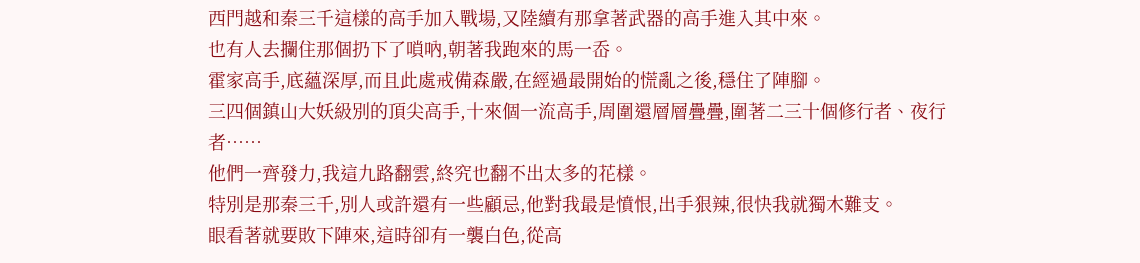西門越和秦三千這樣的高手加入戰場,又陸續有那拿著武器的高手進入其中來。
也有人去攔住那個扔下了嗩吶,朝著我跑來的馬一岙。
霍家高手,底蘊深厚,而且此處戒備森嚴,在經過最開始的慌亂之後,穩住了陣腳。
三四個鎮山大妖級別的頂尖高手,十來個一流高手,周圍還層層疊疊,圍著二三十個修行者、夜行者……
他們一齊發力,我這九路翻雲,終究也翻不出太多的花樣。
特別是那秦三千,別人或許還有一些顧忌,他對我最是憤恨,出手狠辣,很快我就獨木難支。
眼看著就要敗下陣來,這時卻有一襲白色,從高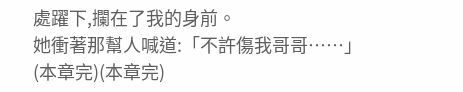處躍下,攔在了我的身前。
她衝著那幫人喊道:「不許傷我哥哥……」
(本章完)(本章完)